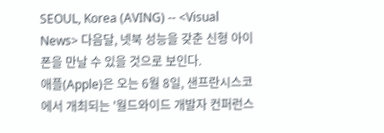SEOUL, Korea (AVING) -- <Visual News> 다음달, 넷북 성능을 갖춘 신형 아이폰을 만날 수 있을 것으로 보인다.
애플(Apple)은 오는 6월 8일, 샌프란시스코에서 개최되는 '월드와이드 개발자 컨퍼런스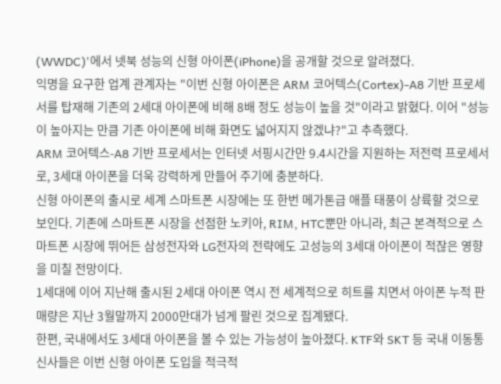(WWDC)'에서 넷북 성능의 신형 아이폰(iPhone)을 공개할 것으로 알려졌다.
익명을 요구한 업계 관계자는 "이번 신형 아이폰은 ARM 코어텍스(Cortex)-A8 기반 프로세서를 탑재해 기존의 2세대 아이폰에 비해 8배 정도 성능이 높을 것"이라고 밝혔다. 이어 "성능이 높아지는 만큼 기존 아이폰에 비해 화면도 넓어지지 않겠냐?"고 추측했다.
ARM 코어텍스-A8 기반 프로세서는 인터넷 서핑시간만 9.4시간을 지원하는 저전력 프로세서로, 3세대 아이폰을 더욱 강력하게 만들어 주기에 충분하다.
신형 아이폰의 출시로 세계 스마트폰 시장에는 또 한번 메가톤급 애플 태풍이 상륙할 것으로 보인다. 기존에 스마트폰 시장을 선점한 노키아, RIM, HTC뿐만 아니라, 최근 본격적으로 스마트폰 시장에 뛰어든 삼성전자와 LG전자의 전략에도 고성능의 3세대 아이폰이 적잖은 영향을 미칠 전망이다.
1세대에 이어 지난해 출시된 2세대 아이폰 역시 전 세계적으로 히트를 치면서 아이폰 누적 판매량은 지난 3월말까지 2000만대가 넘게 팔린 것으로 집계됐다.
한편, 국내에서도 3세대 아이폰을 볼 수 있는 가능성이 높아졌다. KTF와 SKT 등 국내 이동통신사들은 이번 신형 아이폰 도입을 적극적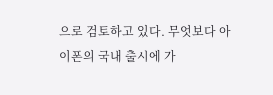으로 검토하고 있다. 무엇보다 아이폰의 국내 출시에 가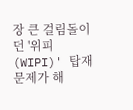장 큰 걸림돌이던 '위피(WIPI)' 탑재 문제가 해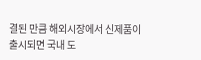결된 만큼 해외시장에서 신제품이 출시되면 국내 도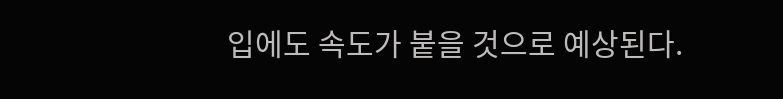입에도 속도가 붙을 것으로 예상된다.